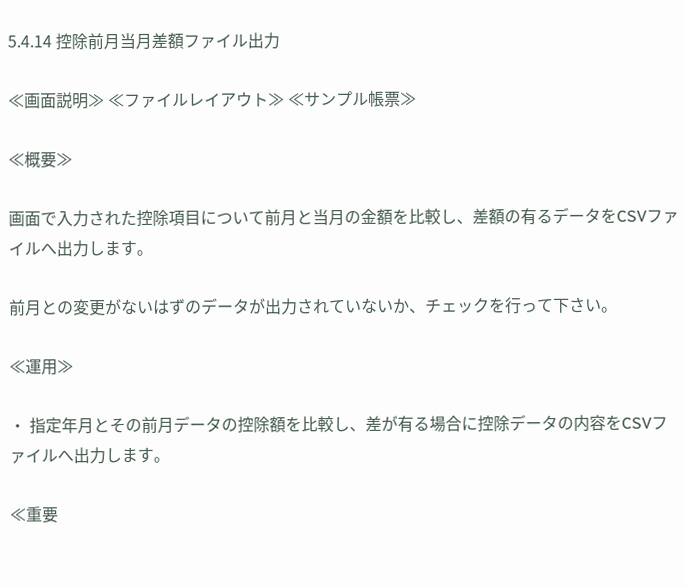5.4.14 控除前月当月差額ファイル出力

≪画面説明≫ ≪ファイルレイアウト≫ ≪サンプル帳票≫

≪概要≫

画面で入力された控除項目について前月と当月の金額を比較し、差額の有るデータをCSVファイルへ出力します。

前月との変更がないはずのデータが出力されていないか、チェックを行って下さい。

≪運用≫

・ 指定年月とその前月データの控除額を比較し、差が有る場合に控除データの内容をCSVファイルへ出力します。

≪重要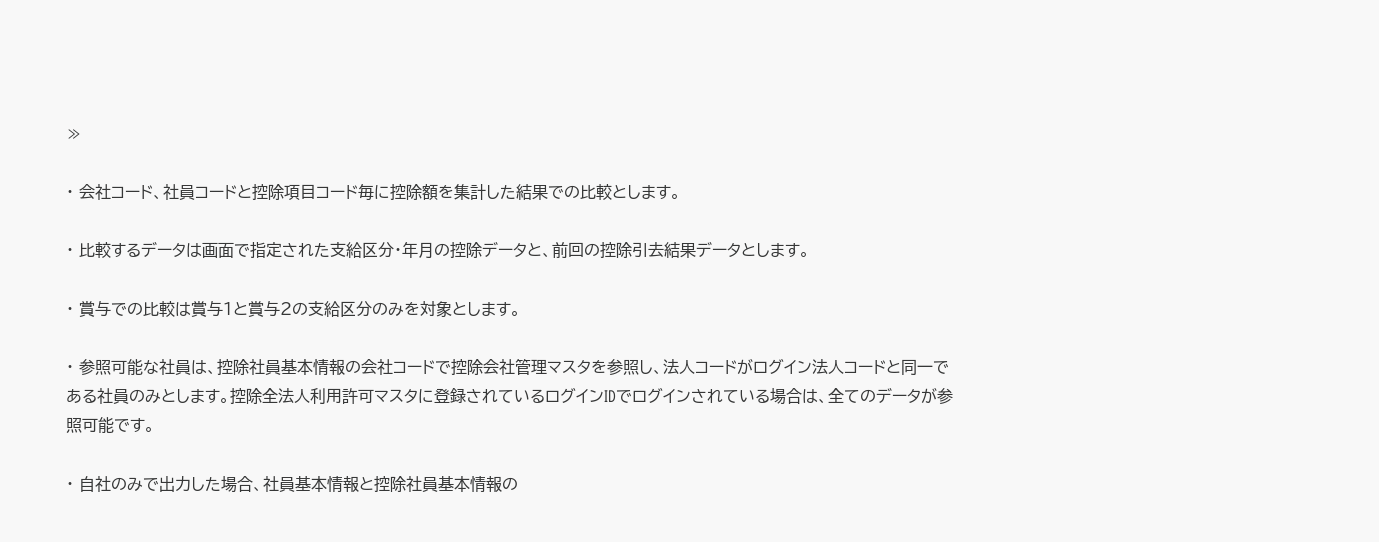≫

・ 会社コード、社員コードと控除項目コード毎に控除額を集計した結果での比較とします。

・ 比較するデータは画面で指定された支給区分・年月の控除データと、前回の控除引去結果データとします。

・ 賞与での比較は賞与1と賞与2の支給区分のみを対象とします。

・ 参照可能な社員は、控除社員基本情報の会社コードで控除会社管理マスタを参照し、法人コードがログイン法人コードと同一である社員のみとします。控除全法人利用許可マスタに登録されているログインIDでログインされている場合は、全てのデータが参照可能です。

・ 自社のみで出力した場合、社員基本情報と控除社員基本情報の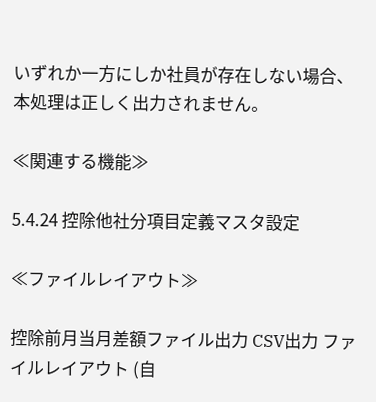いずれか一方にしか社員が存在しない場合、本処理は正しく出力されません。

≪関連する機能≫

5.4.24 控除他社分項目定義マスタ設定

≪ファイルレイアウト≫

控除前月当月差額ファイル出力 CSV出力 ファイルレイアウト (自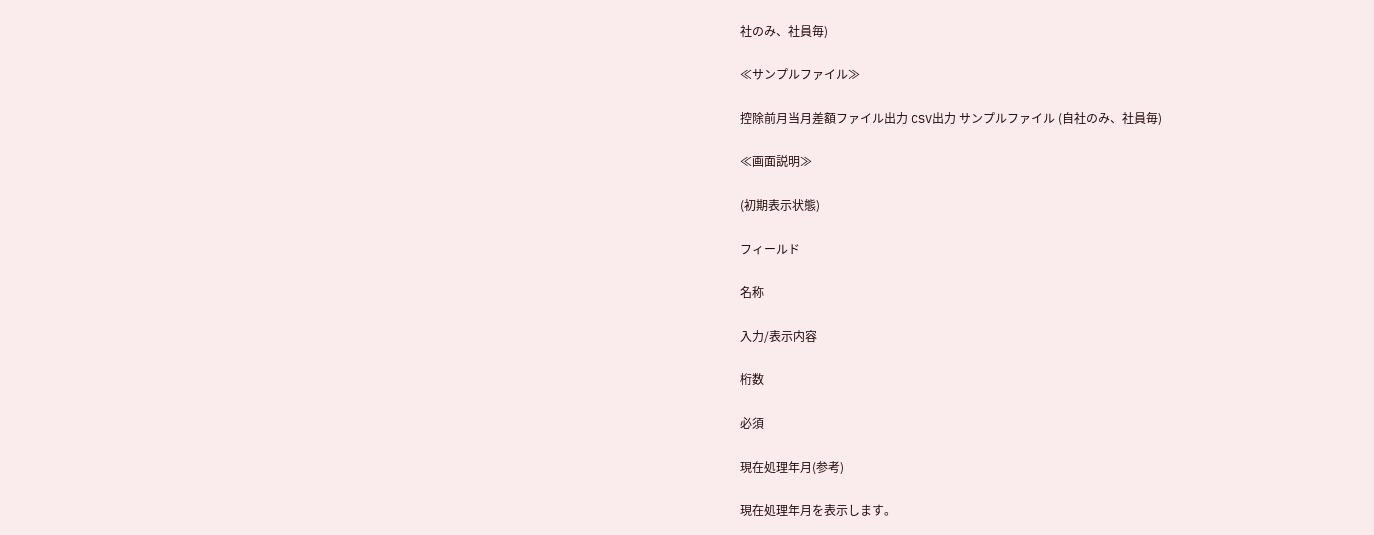社のみ、社員毎)

≪サンプルファイル≫

控除前月当月差額ファイル出力 CSV出力 サンプルファイル (自社のみ、社員毎)

≪画面説明≫

(初期表示状態)

フィールド

名称

入力/表示内容

桁数

必須

現在処理年月(参考)

現在処理年月を表示します。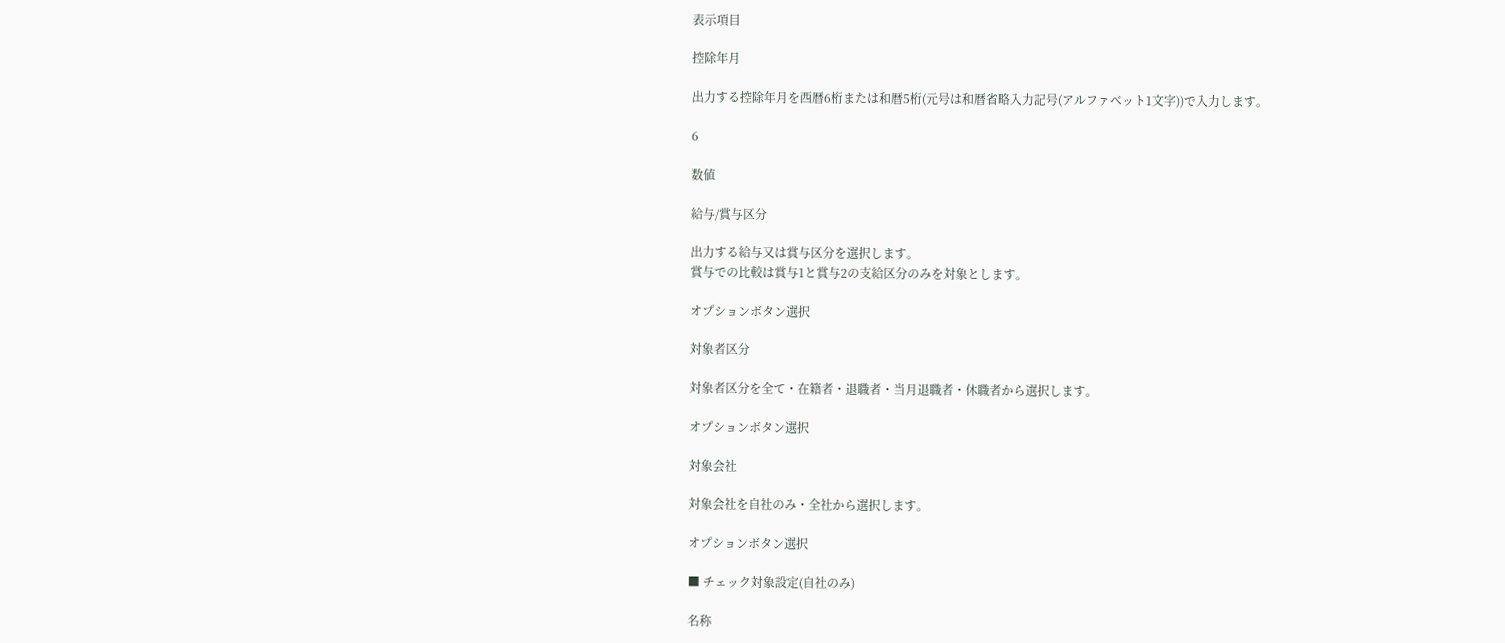表示項目

控除年月

出力する控除年月を西暦6桁または和暦5桁(元号は和暦省略入力記号(アルファベット1文字))で入力します。

6

数値

給与/賞与区分

出力する給与又は賞与区分を選択します。
賞与での比較は賞与1と賞与2の支給区分のみを対象とします。

オプションボタン選択

対象者区分

対象者区分を全て・在籍者・退職者・当月退職者・休職者から選択します。

オプションボタン選択

対象会社

対象会社を自社のみ・全社から選択します。

オプションボタン選択

■ チェック対象設定(自社のみ)

名称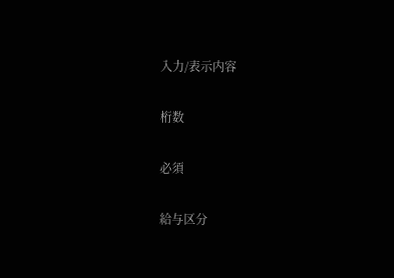入力/表示内容

桁数

必須

給与区分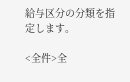給与区分の分類を指定します。

<全件>全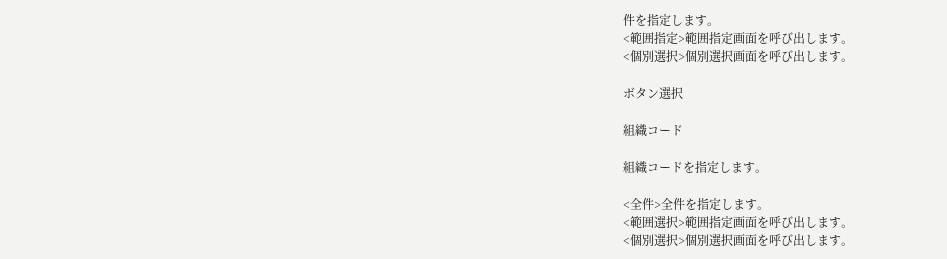件を指定します。
<範囲指定>範囲指定画面を呼び出します。
<個別選択>個別選択画面を呼び出します。

ボタン選択

組織コード

組織コードを指定します。

<全件>全件を指定します。
<範囲選択>範囲指定画面を呼び出します。
<個別選択>個別選択画面を呼び出します。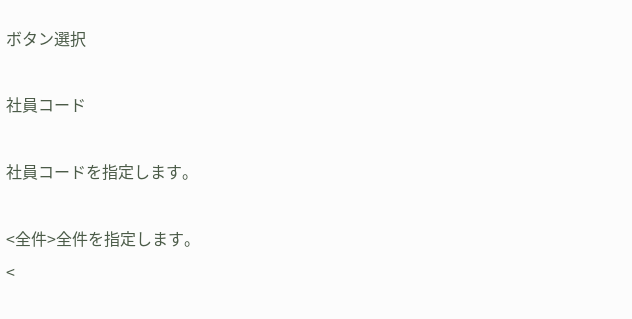ボタン選択

社員コード

社員コードを指定します。

<全件>全件を指定します。
<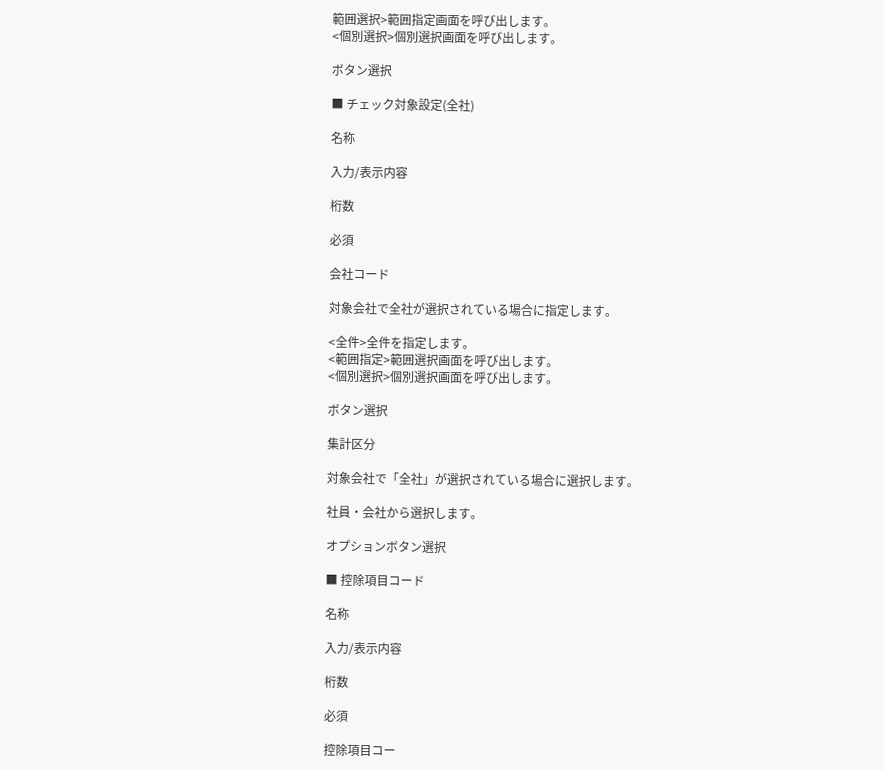範囲選択>範囲指定画面を呼び出します。
<個別選択>個別選択画面を呼び出します。

ボタン選択

■ チェック対象設定(全社)

名称

入力/表示内容

桁数

必須

会社コード

対象会社で全社が選択されている場合に指定します。

<全件>全件を指定します。
<範囲指定>範囲選択画面を呼び出します。
<個別選択>個別選択画面を呼び出します。

ボタン選択

集計区分

対象会社で「全社」が選択されている場合に選択します。

社員・会社から選択します。

オプションボタン選択

■ 控除項目コード

名称

入力/表示内容

桁数

必須

控除項目コー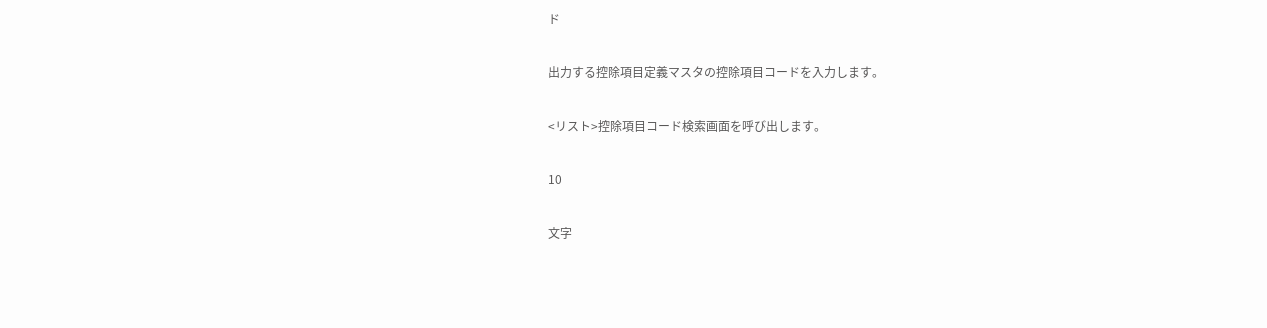ド

出力する控除項目定義マスタの控除項目コードを入力します。

<リスト>控除項目コード検索画面を呼び出します。

10

文字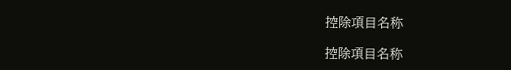控除項目名称

控除項目名称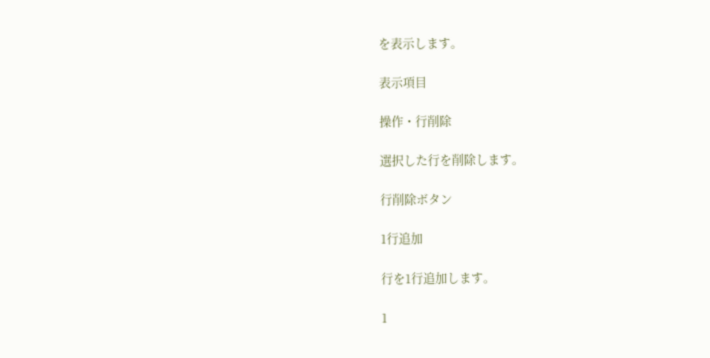を表示します。

表示項目

操作・行削除

選択した行を削除します。

行削除ボタン

1行追加

行を1行追加します。

1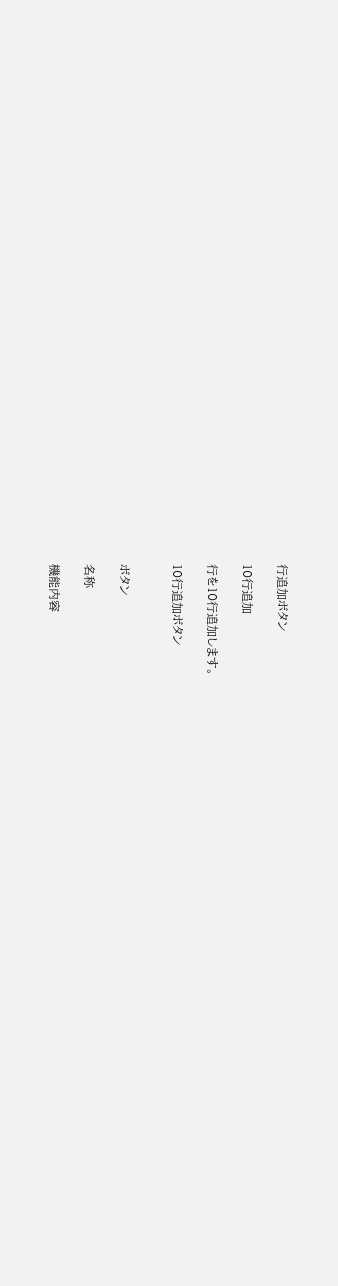行追加ボタン

10行追加

行を10行追加します。

10行追加ボタン


ボタン

名称

機能内容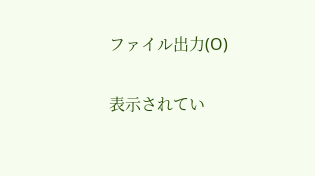ファイル出力(O)

表示されてい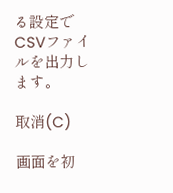る設定でCSVファイルを出力します。

取消(C)

画面を初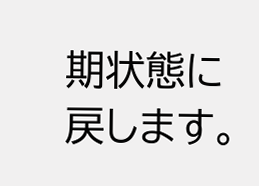期状態に戻します。